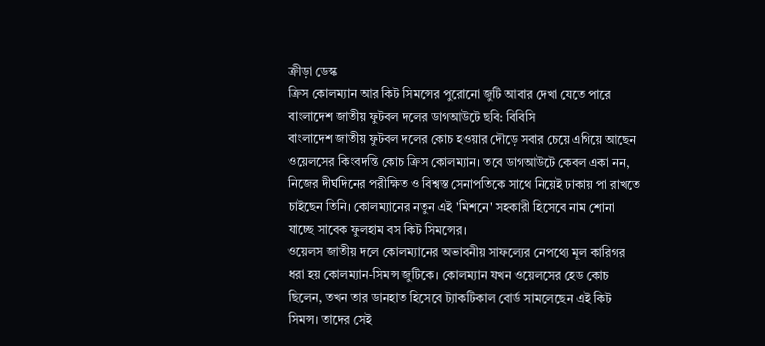ক্রীড়া ডেস্ক
ক্রিস কোলম্যান আর কিট সিমন্সের পুরোনো জুটি আবার দেখা যেতে পারে বাংলাদেশ জাতীয় ফুটবল দলের ডাগআউটে ছবি: বিবিসি
বাংলাদেশ জাতীয় ফুটবল দলের কোচ হওয়ার দৌড়ে সবার চেয়ে এগিয়ে আছেন ওয়েলসের কিংবদন্তি কোচ ক্রিস কোলম্যান। তবে ডাগআউটে কেবল একা নন, নিজের দীর্ঘদিনের পরীক্ষিত ও বিশ্বস্ত সেনাপতিকে সাথে নিয়েই ঢাকায় পা রাখতে চাইছেন তিনি। কোলম্যানের নতুন এই 'মিশনে' সহকারী হিসেবে নাম শোনা যাচ্ছে সাবেক ফুলহাম বস কিট সিমন্সের।
ওয়েলস জাতীয় দলে কোলম্যানের অভাবনীয় সাফল্যের নেপথ্যে মূল কারিগর ধরা হয় কোলম্যান-সিমন্স জুটিকে। কোলম্যান যখন ওয়েলসের হেড কোচ ছিলেন, তখন তার ডানহাত হিসেবে ট্যাকটিকাল বোর্ড সামলেছেন এই কিট সিমন্স। তাদের সেই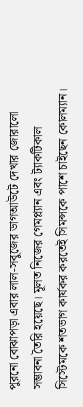পুরনো বোঝাপড়া এবার লাল-সবুজের ডাগআউটে দেখার জোরালো সম্ভাবনা তৈরি হয়েছে। মূলত নিজের গেমপ্ল্যান এবং ট্যাকটিকাল সিস্টেমকে শতভাগ কার্যকর করতেই সিমন্সকে পাশে চাইছেন কোলম্যান।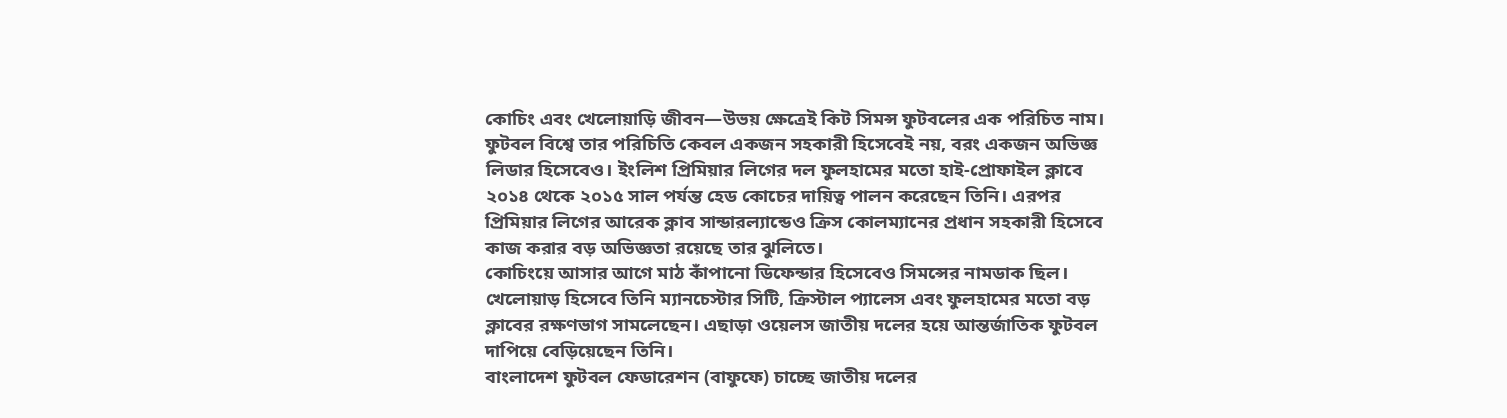কোচিং এবং খেলোয়াড়ি জীবন—উভয় ক্ষেত্রেই কিট সিমন্স ফুটবলের এক পরিচিত নাম। ফুটবল বিশ্বে তার পরিচিতি কেবল একজন সহকারী হিসেবেই নয়, বরং একজন অভিজ্ঞ লিডার হিসেবেও। ইংলিশ প্রিমিয়ার লিগের দল ফুলহামের মতো হাই-প্রোফাইল ক্লাবে ২০১৪ থেকে ২০১৫ সাল পর্যন্ত হেড কোচের দায়িত্ব পালন করেছেন তিনি। এরপর প্রিমিয়ার লিগের আরেক ক্লাব সান্ডারল্যান্ডেও ক্রিস কোলম্যানের প্রধান সহকারী হিসেবে কাজ করার বড় অভিজ্ঞতা রয়েছে তার ঝুলিতে।
কোচিংয়ে আসার আগে মাঠ কাঁপানো ডিফেন্ডার হিসেবেও সিমন্সের নামডাক ছিল। খেলোয়াড় হিসেবে তিনি ম্যানচেস্টার সিটি, ক্রিস্টাল প্যালেস এবং ফুলহামের মতো বড় ক্লাবের রক্ষণভাগ সামলেছেন। এছাড়া ওয়েলস জাতীয় দলের হয়ে আন্তর্জাতিক ফুটবল দাপিয়ে বেড়িয়েছেন তিনি।
বাংলাদেশ ফুটবল ফেডারেশন (বাফুফে) চাচ্ছে জাতীয় দলের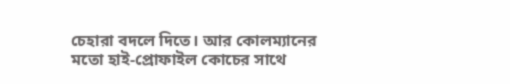চেহারা বদলে দিতে। আর কোলম্যানের মতো হাই-প্রোফাইল কোচের সাথে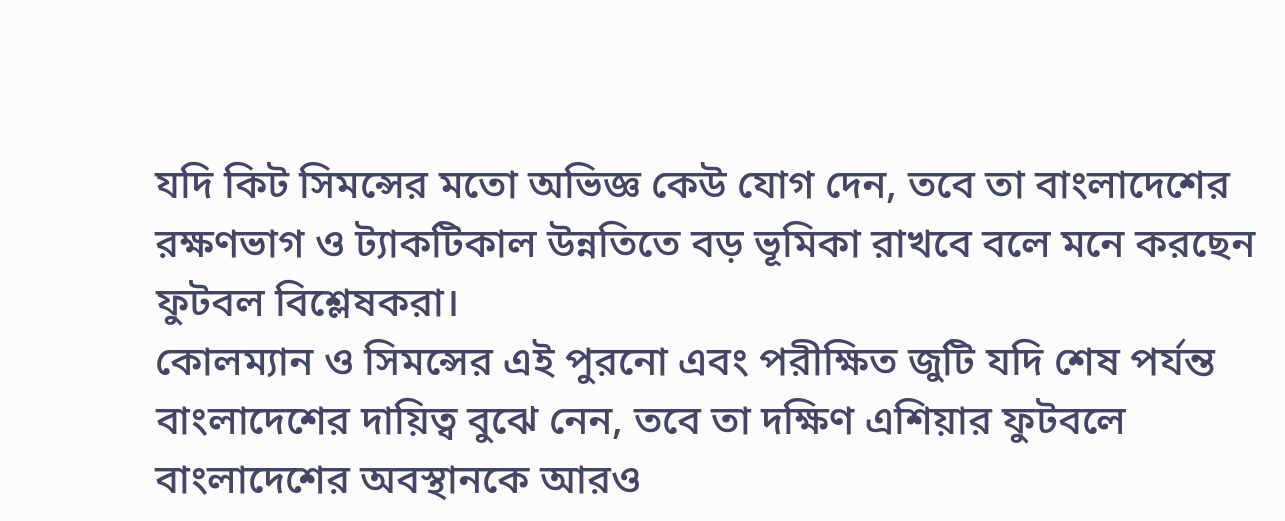যদি কিট সিমন্সের মতো অভিজ্ঞ কেউ যোগ দেন, তবে তা বাংলাদেশের রক্ষণভাগ ও ট্যাকটিকাল উন্নতিতে বড় ভূমিকা রাখবে বলে মনে করছেন ফুটবল বিশ্লেষকরা।
কোলম্যান ও সিমন্সের এই পুরনো এবং পরীক্ষিত জুটি যদি শেষ পর্যন্ত বাংলাদেশের দায়িত্ব বুঝে নেন, তবে তা দক্ষিণ এশিয়ার ফুটবলে বাংলাদেশের অবস্থানকে আরও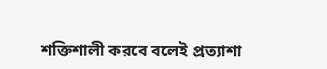শক্তিশালী করবে বলেই প্রত্যাশা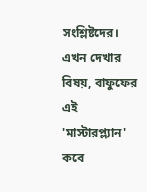সংশ্লিষ্টদের। এখন দেখার বিষয়, বাফুফের এই 'মাস্টারপ্ল্যান' কবে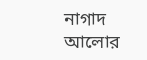নাগাদ আলোর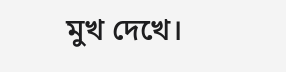মুখ দেখে।